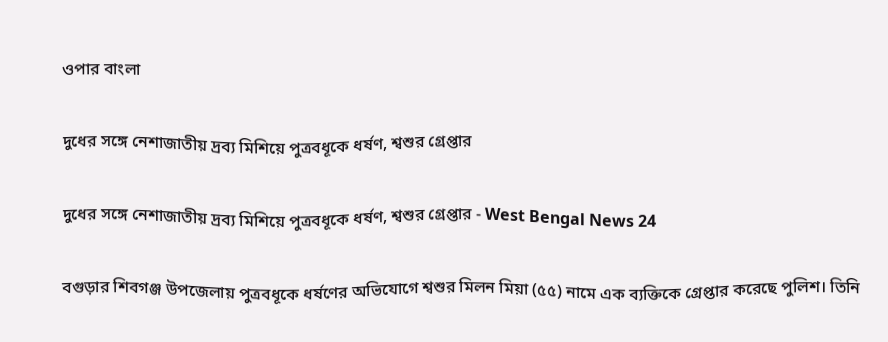ওপার বাংলা

দুধের সঙ্গে নেশাজাতীয় দ্রব্য মিশিয়ে পুত্রবধূকে ধর্ষণ, শ্বশুর গ্রেপ্তার

দুধের সঙ্গে নেশাজাতীয় দ্রব্য মিশিয়ে পুত্রবধূকে ধর্ষণ, শ্বশুর গ্রেপ্তার - West Bengal News 24

বগুড়ার শিবগঞ্জ উপজেলায় পুত্রবধূকে ধর্ষণের অভিযোগে শ্বশুর মিলন মিয়া (৫৫) নামে এক ব্যক্তিকে গ্রেপ্তার করেছে পুলিশ। তিনি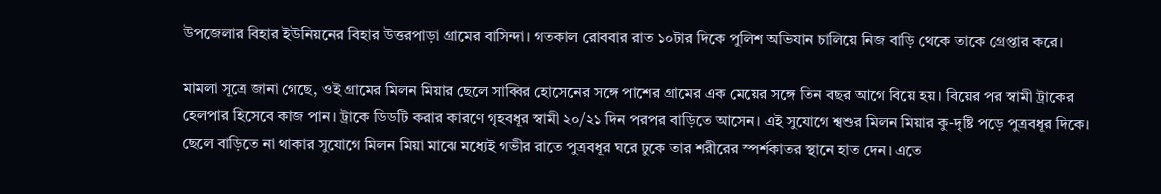উপজেলার বিহার ইউনিয়নের বিহার উত্তরপাড়া গ্রামের বাসিন্দা। গতকাল রোববার রাত ১০টার দিকে পুলিশ অভিযান চালিয়ে নিজ বাড়ি থেকে তাকে গ্রেপ্তার করে।

মামলা সূত্রে জানা গেছে, ওই গ্রামের মিলন মিয়ার ছেলে সাব্বির হোসেনের সঙ্গে পাশের গ্রামের এক মেয়ের সঙ্গে তিন বছর আগে বিয়ে হয়। বিয়ের পর স্বামী ট্রাকের হেলপার হিসেবে কাজ পান। ট্রাকে ডিডটি করার কারণে গৃহবধূর স্বামী ২০/২১ দিন পরপর বাড়িতে আসেন। এই সুযোগে শ্বশুর মিলন মিয়ার কু-দৃষ্টি পড়ে পুত্রবধূর দিকে। ছেলে বাড়িতে না থাকার সুযোগে মিলন মিয়া মাঝে মধ্যেই গভীর রাতে পুত্রবধূর ঘরে ঢুকে তার শরীরের স্পর্শকাতর স্থানে হাত দেন। এতে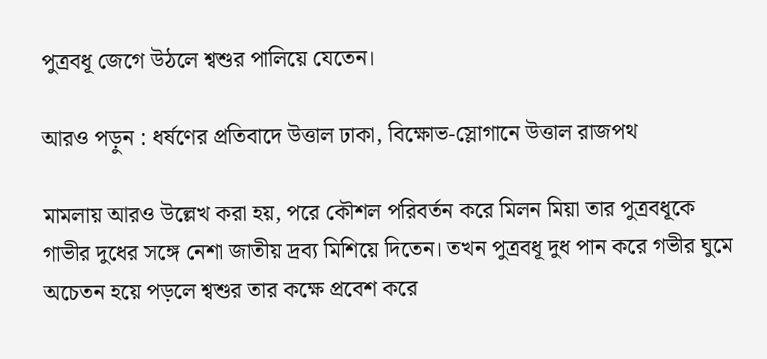পুত্রবধূ জেগে উঠলে শ্বশুর পালিয়ে যেতেন।

আরও পড়ুন : ধর্ষণের প্রতিবাদে উত্তাল ঢাকা, বিক্ষোভ-স্লোগানে উত্তাল রাজপথ

মামলায় আরও উল্লেখ করা হয়, পরে কৌশল পরিবর্তন করে মিলন মিয়া তার পুত্রবধূকে গাভীর দুধের সঙ্গে নেশা জাতীয় দ্রব্য মিশিয়ে দিতেন। তখন পুত্রবধূ দুধ পান করে গভীর ঘুমে অচেতন হয়ে পড়লে শ্বশুর তার কক্ষে প্রবেশ করে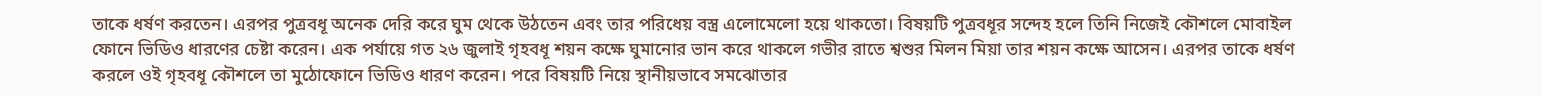তাকে ধর্ষণ করতেন। এরপর পুত্রবধূ অনেক দেরি করে ঘুম থেকে উঠতেন এবং তার পরিধেয় বস্ত্র এলোমেলো হয়ে থাকতো। বিষয়টি পুত্রবধূর সন্দেহ হলে তিনি নিজেই কৌশলে মোবাইল ফোনে ভিডিও ধারণের চেষ্টা করেন। ‍এক পর্যায়ে গত ২৬ জুলাই গৃহবধূ শয়ন কক্ষে ঘুমানোর ভান করে থাকলে গভীর রাতে শ্বশুর মিলন মিয়া তার শয়ন কক্ষে আসেন। এরপর তাকে ধর্ষণ করলে ওই গৃহবধূ কৌশলে তা মুঠোফোনে ভিডিও ধারণ করেন। পরে বিষয়টি নিয়ে স্থানীয়ভাবে সমঝোতার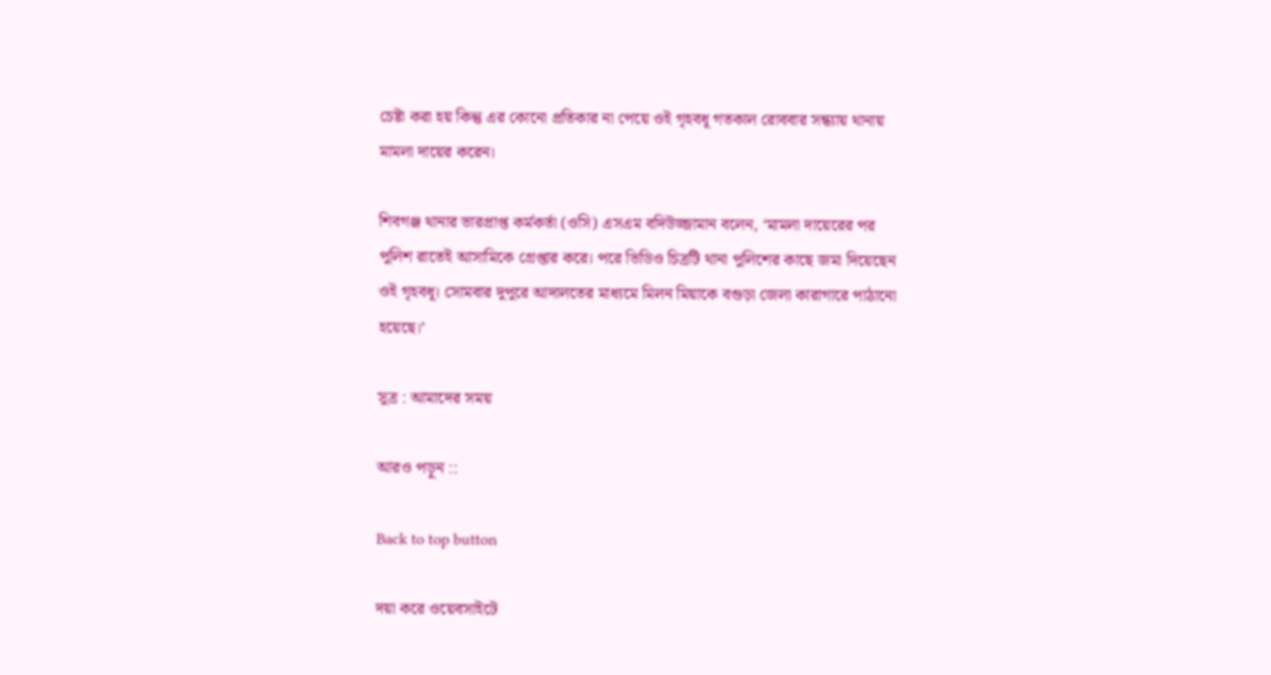চেষ্টা করা হয় কিন্তু এর কোনো প্রতিকার না পেয়ে ওই গৃহবধূ গতকাল রোববার সন্ধ্যায় থানায় মামলা দায়ের করেন।

শিবগঞ্জ থানার ভারপ্রাপ্ত কর্মকর্তা (ওসি) এসএম বদিউজ্জামান বলেন, ‘মামলা দায়েরের পর পুলিশ রাতেই আসামিকে গ্রেপ্তার করে। পরে ভিডিও চিত্রটি থানা পুলিশের কাছে জমা দিয়েছেন ওই গৃহবধূ। সোমবার দুপুরে আদালতের মাধ্যমে মিলন মিয়াকে বগুড়া জেলা কারাগারে পাঠানো হয়েছে।’

সুত্র : আমাদের সময়

আরও পড়ুন ::

Back to top button

দয়া করে ওয়েবসাইটে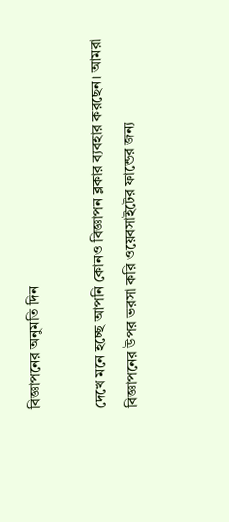বিজ্ঞাপনের অনুমতি দিন

দেখে মনে হচ্ছে আপনি কোনও বিজ্ঞাপন ব্লকার ব্যবহার করছেন। আমরা বিজ্ঞাপনের উপর ভরসা করি ওয়েবসাইটের ফান্ডের জন্য